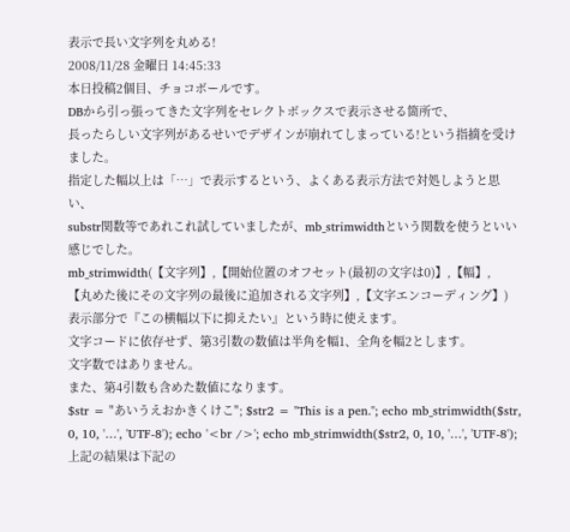表示で長い文字列を丸める!
2008/11/28 金曜日 14:45:33
本日投稿2個目、チョコボールです。
DBから引っ張ってきた文字列をセレクトボックスで表示させる箇所で、
長ったらしい文字列があるせいでデザインが崩れてしまっている!という指摘を受けました。
指定した幅以上は「…」で表示するという、よくある表示方法で対処しようと思い、
substr関数等であれこれ試していましたが、mb_strimwidthという関数を使うといい感じでした。
mb_strimwidth(【文字列】,【開始位置のオフセット(最初の文字は0)】,【幅】,
【丸めた後にその文字列の最後に追加される文字列】,【文字エンコーディング】)
表示部分で『この横幅以下に抑えたい』という時に使えます。
文字コードに依存せず、第3引数の数値は半角を幅1、全角を幅2とします。
文字数ではありません。
また、第4引数も含めた数値になります。
$str = "あいうえおかきくけこ"; $str2 = "This is a pen."; echo mb_strimwidth($str, 0, 10, '…', 'UTF-8'); echo '<br />'; echo mb_strimwidth($str2, 0, 10, '…', 'UTF-8');
上記の結果は下記の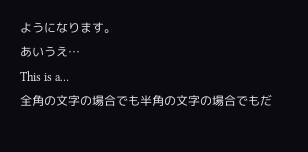ようになります。
あいうえ…
This is a…
全角の文字の場合でも半角の文字の場合でもだ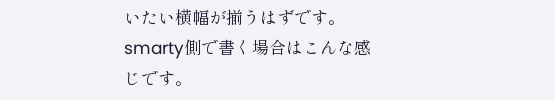いたい横幅が揃うはずです。
smarty側で書く場合はこんな感じです。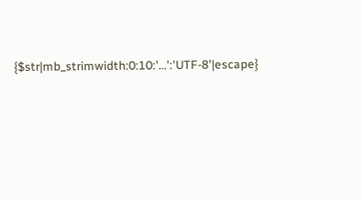{$str|mb_strimwidth:0:10:'…':'UTF-8'|escape}